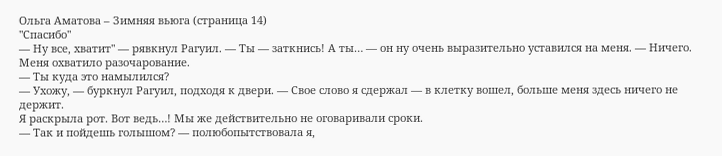Ольга Аматова – Зимняя вьюга (страница 14)
"Спасибо"
— Ну все, хватит" — рявкнул Рагуил. — Ты — заткнись! А ты… — он ну очень выразительно уставился на меня. — Ничего.
Меня охватило разочарование.
— Ты куда это намылился?
— Ухожу, — буркнул Рагуил, подходя к двери. — Свое слово я сдержал — в клетку вошел, больше меня здесь ничего не держит.
Я раскрыла рот. Вот ведь…! Мы же действительно не оговаривали сроки.
— Так и пойдешь голышом? — полюбопытствовала я,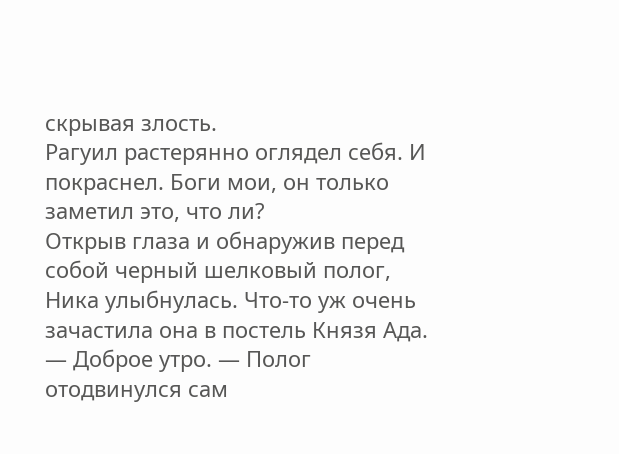скрывая злость.
Рагуил растерянно оглядел себя. И покраснел. Боги мои, он только заметил это, что ли?
Открыв глаза и обнаружив перед собой черный шелковый полог, Ника улыбнулась. Что-то уж очень зачастила она в постель Князя Ада.
— Доброе утро. — Полог отодвинулся сам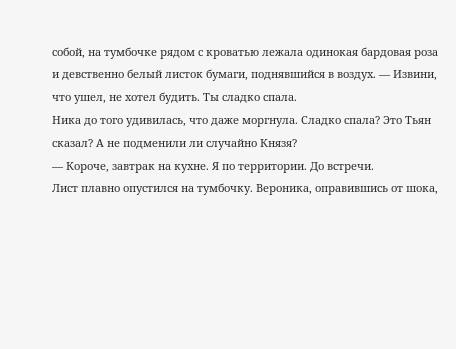собой, на тумбочке рядом с кроватью лежала одинокая бардовая роза и девственно белый листок бумаги, поднявшийся в воздух. — Извини, что ушел, не хотел будить. Ты сладко спала.
Ника до того удивилась, что даже моргнула. Сладко спала? Это Тьян сказал? А не подменили ли случайно Князя?
— Короче, завтрак на кухне. Я по территории. До встречи.
Лист плавно опустился на тумбочку. Вероника, оправившись от шока,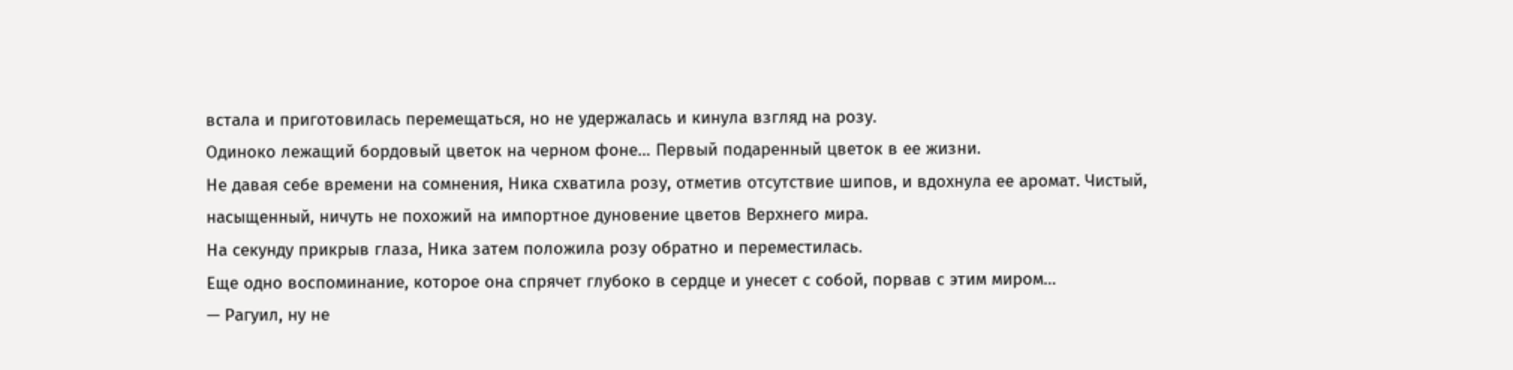встала и приготовилась перемещаться, но не удержалась и кинула взгляд на розу.
Одиноко лежащий бордовый цветок на черном фоне… Первый подаренный цветок в ее жизни.
Не давая себе времени на сомнения, Ника схватила розу, отметив отсутствие шипов, и вдохнула ее аромат. Чистый, насыщенный, ничуть не похожий на импортное дуновение цветов Верхнего мира.
На секунду прикрыв глаза, Ника затем положила розу обратно и переместилась.
Еще одно воспоминание, которое она спрячет глубоко в сердце и унесет с собой, порвав с этим миром…
— Рагуил, ну не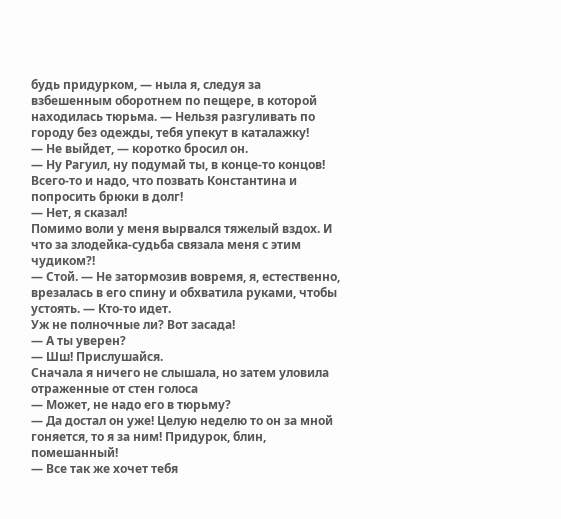будь придурком, — ныла я, следуя за взбешенным оборотнем по пещере, в которой находилась тюрьма. — Нельзя разгуливать по городу без одежды, тебя упекут в каталажку!
— Не выйдет, — коротко бросил он.
— Ну Рагуил, ну подумай ты, в конце-то концов! Всего-то и надо, что позвать Константина и попросить брюки в долг!
— Нет, я сказал!
Помимо воли у меня вырвался тяжелый вздох. И что за злодейка-судьба связала меня с этим чудиком?!
— Стой. — Не затормозив вовремя, я, естественно, врезалась в его спину и обхватила руками, чтобы устоять. — Кто-то идет.
Уж не полночные ли? Вот засада!
— А ты уверен?
— Шш! Прислушайся.
Сначала я ничего не слышала, но затем уловила отраженные от стен голоса
— Может, не надо его в тюрьму?
— Да достал он уже! Целую неделю то он за мной гоняется, то я за ним! Придурок, блин, помешанный!
— Все так же хочет тебя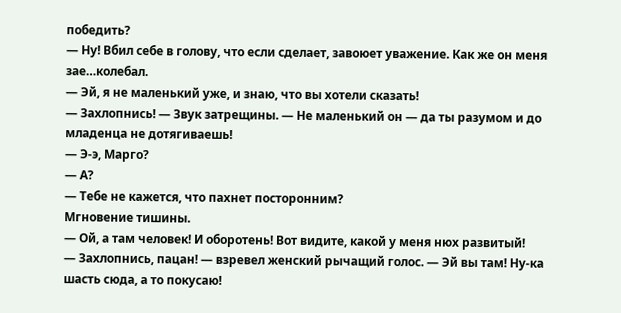победить?
— Ну! Вбил себе в голову, что если сделает, завоюет уважение. Как же он меня зае…колебал.
— Эй, я не маленький уже, и знаю, что вы хотели сказать!
— Захлопнись! — Звук затрещины. — Не маленький он — да ты разумом и до младенца не дотягиваешь!
— Э-э, Марго?
— А?
— Тебе не кажется, что пахнет посторонним?
Мгновение тишины.
— Ой, а там человек! И оборотень! Вот видите, какой у меня нюх развитый!
— Захлопнись, пацан! — взревел женский рычащий голос. — Эй вы там! Ну-ка шасть сюда, а то покусаю!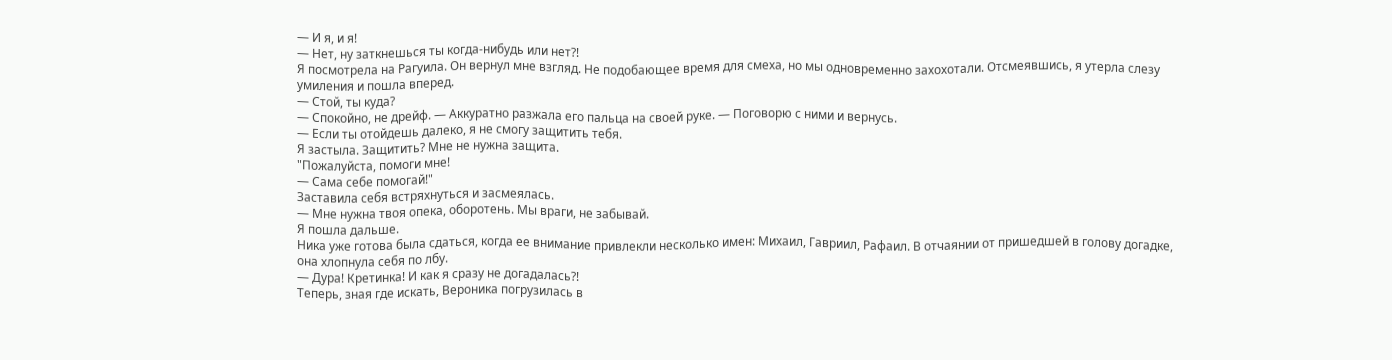— И я, и я!
— Нет, ну заткнешься ты когда-нибудь или нет?!
Я посмотрела на Рагуила. Он вернул мне взгляд. Не подобающее время для смеха, но мы одновременно захохотали. Отсмеявшись, я утерла слезу умиления и пошла вперед.
— Стой, ты куда?
— Спокойно, не дрейф. — Аккуратно разжала его пальца на своей руке. — Поговорю с ними и вернусь.
— Если ты отойдешь далеко, я не смогу защитить тебя.
Я застыла. Защитить? Мне не нужна защита.
"Пожалуйста, помоги мне!
— Сама себе помогай!"
Заставила себя встряхнуться и засмеялась.
— Мне нужна твоя опека, оборотень. Мы враги, не забывай.
Я пошла дальше.
Ника уже готова была сдаться, когда ее внимание привлекли несколько имен: Михаил, Гавриил, Рафаил. В отчаянии от пришедшей в голову догадке, она хлопнула себя по лбу.
— Дура! Кретинка! И как я сразу не догадалась?!
Теперь, зная где искать, Вероника погрузилась в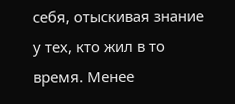себя, отыскивая знание у тех, кто жил в то время. Менее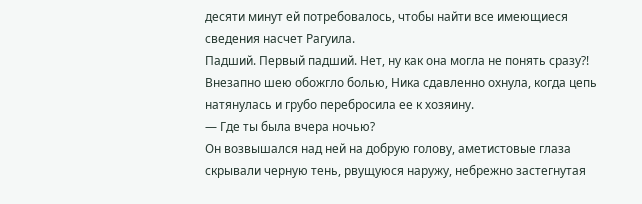десяти минут ей потребовалось, чтобы найти все имеющиеся сведения насчет Рагуила.
Падший. Первый падший. Нет, ну как она могла не понять сразу?!
Внезапно шею обожгло болью, Ника сдавленно охнула, когда цепь натянулась и грубо перебросила ее к хозяину.
— Где ты была вчера ночью?
Он возвышался над ней на добрую голову, аметистовые глаза скрывали черную тень, рвущуюся наружу, небрежно застегнутая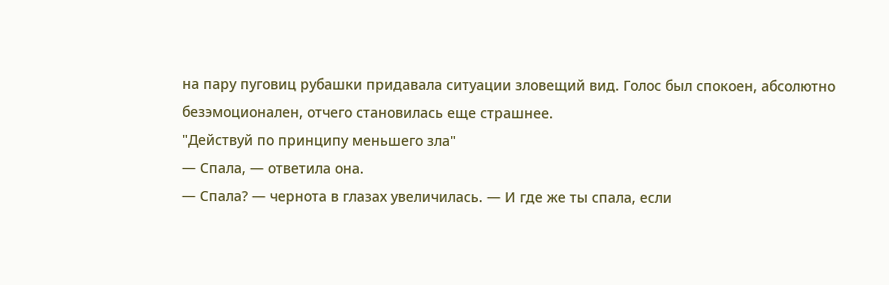на пару пуговиц рубашки придавала ситуации зловещий вид. Голос был спокоен, абсолютно безэмоционален, отчего становилась еще страшнее.
"Действуй по принципу меньшего зла"
— Спала, — ответила она.
— Спала? — чернота в глазах увеличилась. — И где же ты спала, если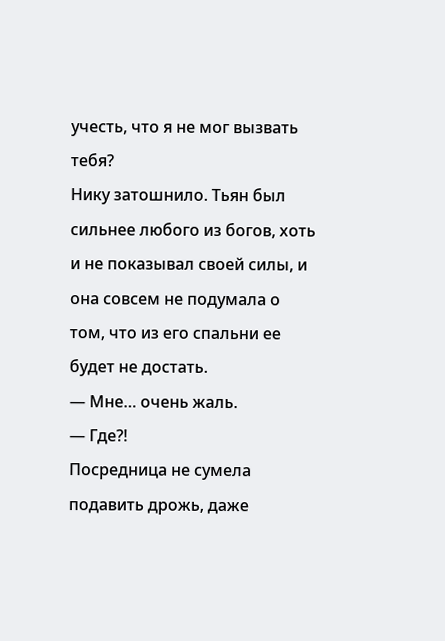учесть, что я не мог вызвать тебя?
Нику затошнило. Тьян был сильнее любого из богов, хоть и не показывал своей силы, и она совсем не подумала о том, что из его спальни ее будет не достать.
— Мне… очень жаль.
— Где?!
Посредница не сумела подавить дрожь, даже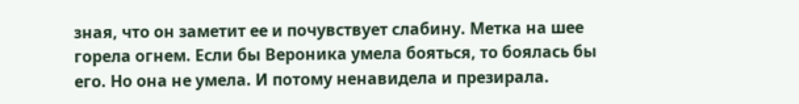зная, что он заметит ее и почувствует слабину. Метка на шее горела огнем. Если бы Вероника умела бояться, то боялась бы его. Но она не умела. И потому ненавидела и презирала.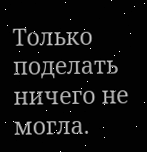Только поделать ничего не могла.